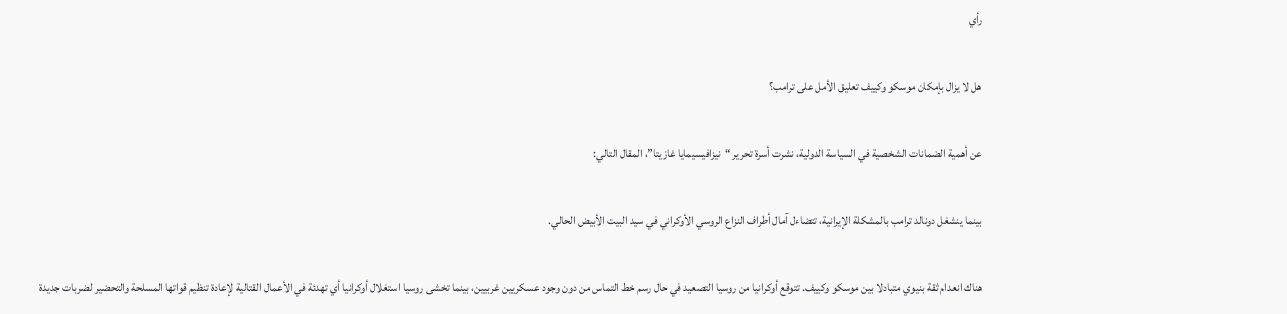رأي

هل لا يزال بإمكان موسكو وكييف تعليق الأمل على ترامب؟

عن أهمية الضمانات الشخصية في السياسة الدولية، نشرت أسرة تحرير “نيزافيسيمايا غازيتا”، المقال التالي:

بينما ينشغل دونالد ترامب بالمشكلة الإيرانية، تتضاءل آمال أطراف النزاع الروسي الأوكراني في سيد البيت الأبيض الحالي.

هناك انعدام ثقة بنيوي متبادلا بين موسكو وكييف. تتوقع أوكرانيا من روسيا التصعيد في حال رسم خط التماس من دون وجود عسكريين غربيين، بينما تخشى روسيا استغلال أوكرانيا أي تهدئة في الأعمال القتالية لإعادة تنظيم قواتها المسلحة والتحضير لضربات جديدة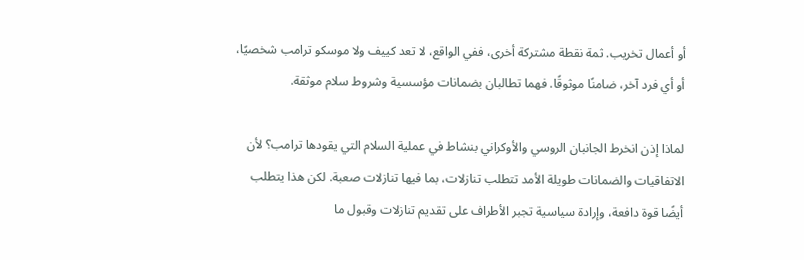أو أعمال تخريب. ثمة نقطة مشتركة أخرى، ففي الواقع، لا تعد كييف ولا موسكو ترامب شخصيًا، أو أي فرد آخر، ضامنًا موثوقًا. فهما تطالبان بضمانات مؤسسية وشروط سلام موثقة.

لماذا إذن انخرط الجانبان الروسي والأوكراني بنشاط في عملية السلام التي يقودها ترامب؟ لأن الاتفاقيات والضمانات طويلة الأمد تتطلب تنازلات، بما فيها تنازلات صعبة. لكن هذا يتطلب أيضًا قوة دافعة، وإرادة سياسية تجبر الأطراف على تقديم تنازلات وقبول ما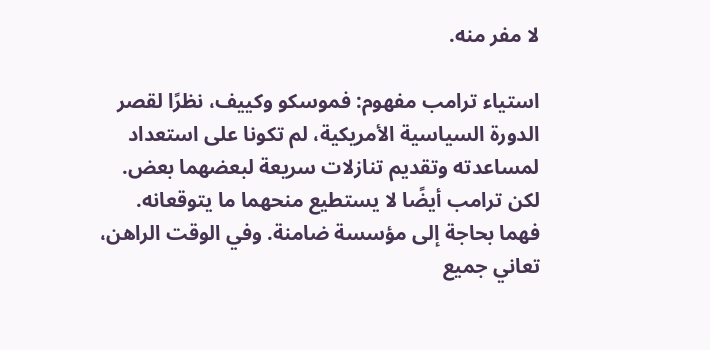لا مفر منه.

استياء ترامب مفهوم: فموسكو وكييف، نظرًا لقصر الدورة السياسية الأمريكية، لم تكونا على استعداد لمساعدته وتقديم تنازلات سريعة لبعضهما بعض. لكن ترامب أيضًا لا يستطيع منحهما ما يتوقعانه. فهما بحاجة إلى مؤسسة ضامنة. وفي الوقت الراهن، تعاني جميع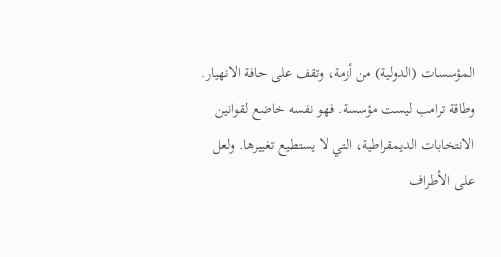المؤسسات (الدولية) من أزمة، وتقف على حافة الانهيار. وطاقة ترامب ليست مؤسسة. فهو نفسه خاضع لقوانين الانتخابات الديمقراطية، التي لا يستطيع تغييرها. ولعل على الأطراف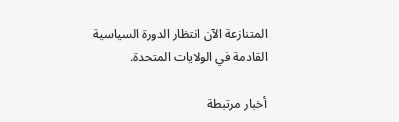المتنازعة الآن انتظار الدورة السياسية القادمة في الولايات المتحدة.

أخبار مرتبطة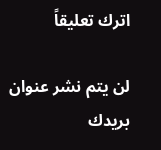اترك تعليقاً

لن يتم نشر عنوان بريدك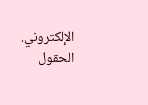الإلكتروني. الحقول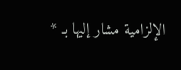الإلزامية مشار إليها بـ *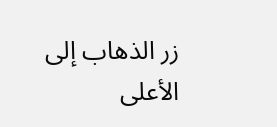زر الذهاب إلى الأعلى